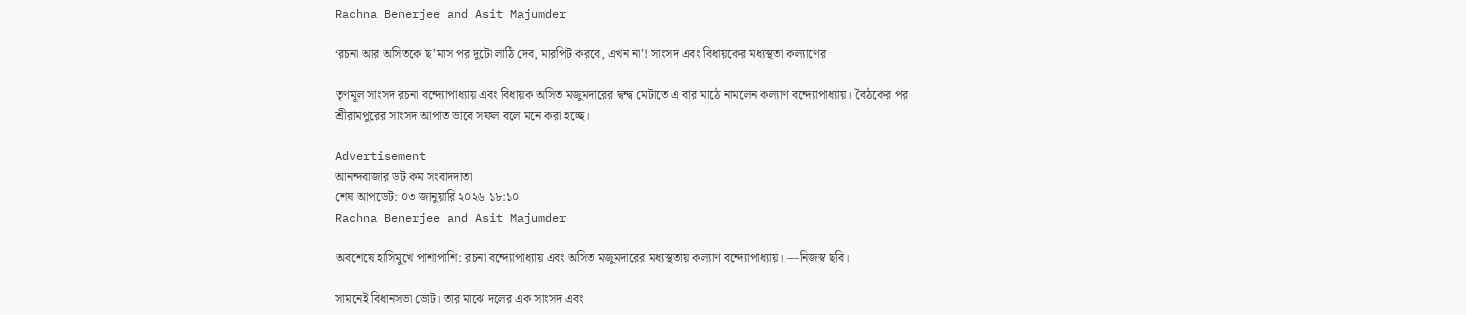Rachna Benerjee and Asit Majumder

‘রচনা আর অসিতকে ছ’মাস পর দুটো লাঠি দেব, মারপিট করবে, এখন না’! সাংসদ এবং বিধায়কের মধ্যস্থতা কল্যাণের

তৃণমূল সাংসদ রচনা বন্দ্যোপাধ্যায় এবং বিধায়ক অসিত মজুমদারের দ্বন্দ্ব মেটাতে এ বার মাঠে নামলেন কল্যাণ বন্দ্যোপাধ্যায়। বৈঠকের পর শ্রীরামপুরের সাংসদ আপাত ভাবে সফল বলে মনে করা হচ্ছে।

Advertisement
আনন্দবাজার ডট কম সংবাদদাতা
শেষ আপডেট: ০৩ জানুয়ারি ২০২৬ ১৮:১০
Rachna Benerjee and Asit Majumder

অবশেষে হাসিমুখে পাশাপাশি: রচনা বন্দ্যোপাধ্যায় এবং অসিত মজুমদারের মধ্যস্থতায় কল্যাণ বন্দ্যোপাধ্যায়। —নিজস্ব ছবি।

সামনেই বিধানসভা ভোট। তার মাঝে দলের এক সাংসদ এবং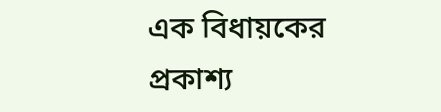এক বিধায়কের প্রকাশ্য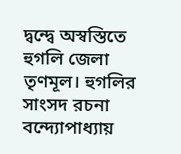দ্বন্দ্বে অস্বস্তিতে হুগলি জেলা তৃণমূল। হুগলির সাংসদ রচনা বন্দ্যোপাধ্যায়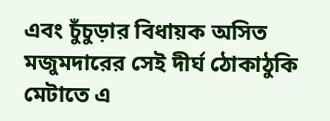এবং চুঁচুড়ার বিধায়ক অসিত মজুমদারের সেই দীর্ঘ ঠোকাঠুকি মেটাতে এ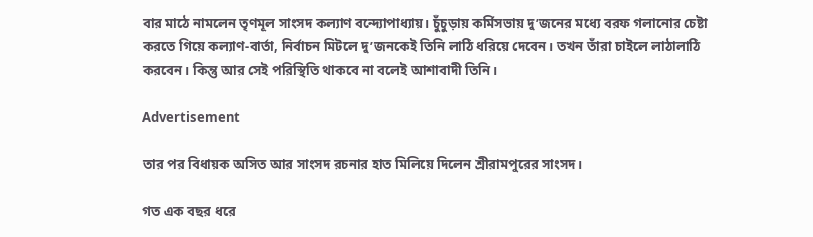বার মাঠে নামলেন তৃণমূল সাংসদ কল্যাণ বন্দ্যোপাধ্যায়। চুঁচুড়ায় কর্মিসভায় দু’জনের মধ্যে বরফ গলানোর চেষ্টা করতে গিয়ে কল্যাণ-বার্তা, নির্বাচন মিটলে দু’জনকেই তিনি লাঠি ধরিয়ে দেবেন। তখন তাঁরা চাইলে লাঠালাঠি করবেন। কিন্তু আর সেই পরিস্থিতি থাকবে না বলেই আশাবাদী তিনি।

Advertisement

তার পর বিধায়ক অসিত আর সাংসদ রচনার হাত মিলিয়ে দিলেন শ্রীরামপুরের সাংসদ।

গত এক বছর ধরে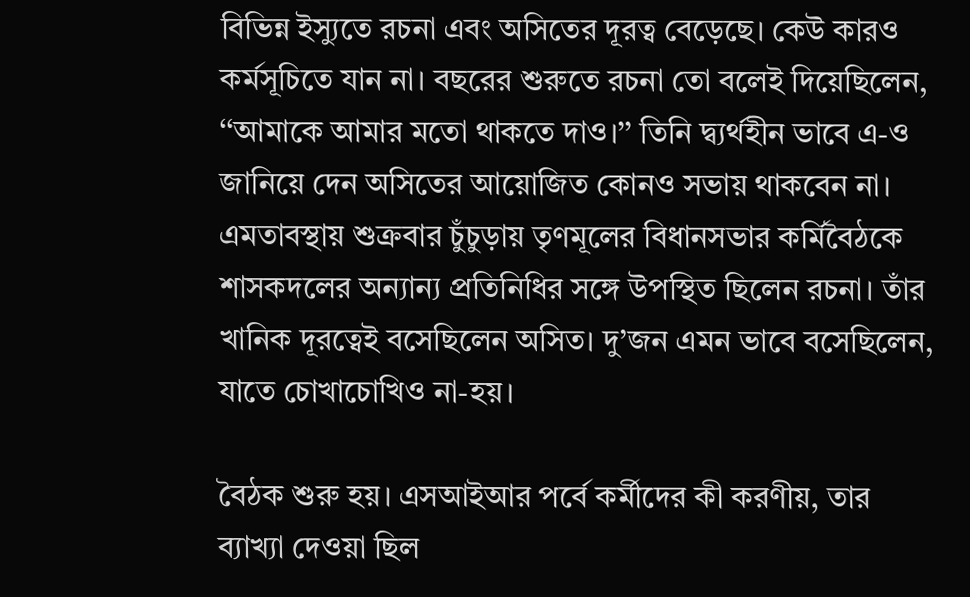বিভিন্ন ইস্যুতে রচনা এবং অসিতের দূরত্ব বেড়েছে। কেউ কারও কর্মসূচিতে যান না। বছরের শুরুতে রচনা তো বলেই দিয়েছিলেন, ‘‘আমাকে আমার মতো থাকতে দাও।’’ তিনি দ্ব্যর্থহীন ভাবে এ-ও জানিয়ে দেন অসিতের আয়োজিত কোনও সভায় থাকবেন না। এমতাবস্থায় শুক্রবার চুঁচুড়ায় তৃণমূলের বিধানসভার কর্মিবৈঠকে শাসকদলের অন্যান্য প্রতিনিধির সঙ্গে উপস্থিত ছিলেন রচনা। তাঁর খানিক দূরত্বেই বসেছিলেন অসিত। দু’জন এমন ভাবে বসেছিলেন, যাতে চোখাচোখিও না-হয়।

বৈঠক শুরু হয়। এসআইআর পর্বে কর্মীদের কী করণীয়, তার ব্যাখ্যা দেওয়া ছিল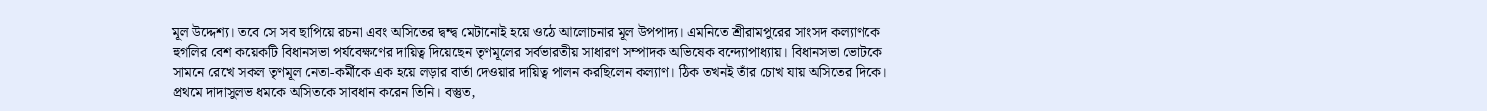মূল উদ্দেশ্য। তবে সে সব ছাপিয়ে রচনা এবং অসিতের দ্বন্দ্ব মেটানোই হয়ে ওঠে আলোচনার মূল উপপাদ্য। এমনিতে শ্রীরামপুরের সাংসদ কল্যাণকে হুগলির বেশ কয়েকটি বিধানসভা পর্যবেক্ষণের দায়িত্ব দিয়েছেন তৃণমূলের সর্বভারতীয় সাধারণ সম্পাদক অভিষেক বন্দ্যোপাধ্যায়। বিধানসভা ভোটকে সামনে রেখে সকল তৃণমূল নেতা-কর্মীকে এক হয়ে লড়ার বার্তা দেওয়ার দায়িত্ব পালন করছিলেন কল্যাণ। ঠিক তখনই তাঁর চোখ যায় অসিতের দিকে। প্রথমে দাদাসুলভ ধমকে অসিতকে সাবধান করেন তিনি। বস্তুত,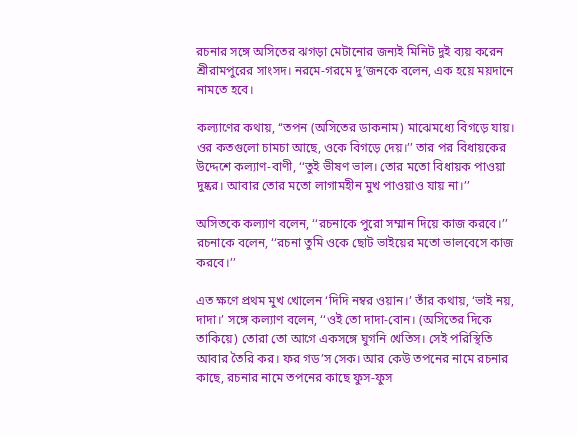রচনার সঙ্গে অসিতের ঝগড়া মেটানোর জন্যই মিনিট দুই ব্যয় করেন শ্রীরামপুরের সাংসদ। নরমে-গরমে দু’জনকে বলেন, এক হয়ে ময়দানে নামতে হবে।

কল্যাণের কথায়, ‘‘তপন (অসিতের ডাকনাম) মাঝেমধ্যে বিগড়ে যায়। ওর কতগুলো চামচা আছে, ওকে বিগড়ে দেয়।’’ তার পর বিধায়কের উদ্দেশে কল্যাণ-বাণী, ‘‘তুই ভীষণ ভাল। তোর মতো বিধায়ক পাওয়া দুষ্কর। আবার তোর মতো লাগামহীন মুখ পাওয়াও যায় না।’’

অসিতকে কল্যাণ বলেন, ‘‘রচনাকে পুরো সম্মান দিয়ে কাজ করবে।’’ রচনাকে বলেন, ‘‘রচনা তুমি ওকে ছোট ভাইয়ের মতো ভালবেসে কাজ করবে।’’

এত ক্ষণে প্রথম মুখ খোলেন ‘দিদি নম্বর ওয়ান।’ তাঁর কথায়, ‘ভাই নয়, দাদা।’ সঙ্গে কল্যাণ বলেন, ‘‘ওই তো দাদা-বোন। (অসিতের দিকে তাকিয়ে) তোরা তো আগে একসঙ্গে ঘুগনি খেতিস। সেই পরিস্থিতি আবার তৈরি কর। ফর গড’স সেক। আর কেউ তপনের নামে রচনার কাছে, রচনার নামে তপনের কাছে ফুস-ফুস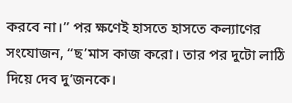করবে না।’’ পর ক্ষণেই হাসতে হাসতে কল্যাণের সংযোজন, ‘‘ছ’মাস কাজ করো। তার পর দুটো লাঠি দিয়ে দেব দু’জনকে।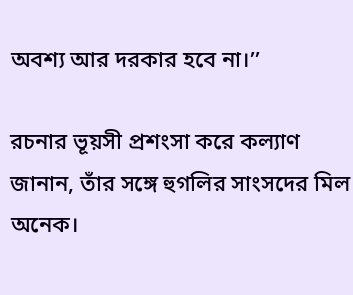অবশ্য আর দরকার হবে না।’’

রচনার ভূয়সী প্রশংসা করে কল্যাণ জানান, তাঁর সঙ্গে হুগলির সাংসদের মিল অনেক।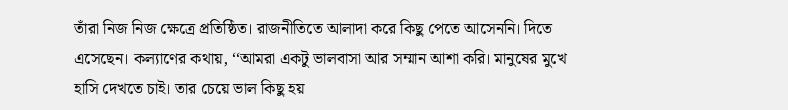তাঁরা নিজ নিজ ক্ষেত্রে প্রতিষ্ঠিত। রাজনীতিতে আলাদা করে কিছু পেতে আসেননি। দিতে এসেছেন। কল্যাণের কথায়, ‘‘আমরা একটু ভালবাসা আর সম্মান আশা করি। মানুষের মুখে হাসি দেখতে চাই। তার চেয়ে ভাল কিছু হয়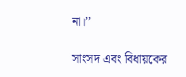না।’’

সাংসদ এবং বিধায়কের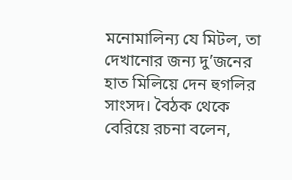মনোমালিন্য যে মিটল, তা দেখানোর জন্য দু’জনের হাত মিলিয়ে দেন হুগলির সাংসদ। বৈঠক থেকে বেরিয়ে রচনা বলেন,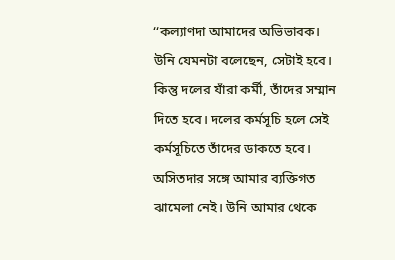‘‘কল্যাণদা আমাদের অভিভাবক। উনি যেমনটা বলেছেন, সেটাই হবে। কিন্তু দলের যাঁরা কর্মী, তাঁদের সম্মান দিতে হবে। দলের কর্মসূচি হলে সেই কর্মসূচিতে তাঁদের ডাকতে হবে। অসিতদার সঙ্গে আমার ব্যক্তিগত ঝামেলা নেই। উনি আমার থেকে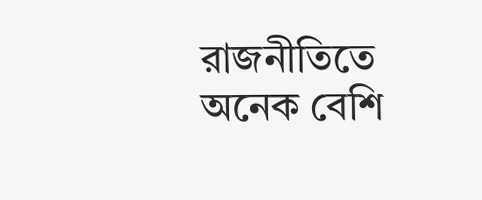রাজনীতিতে অনেক বেশি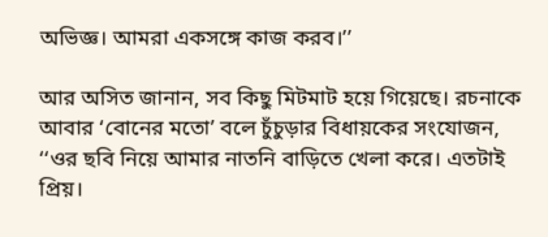অভিজ্ঞ। আমরা একসঙ্গে কাজ করব।’’

আর অসিত জানান, সব কিছু মিটমাট হয়ে গিয়েছে। রচনাকে আবার ‘বোনের মতো’ বলে চুঁচুড়ার বিধায়কের সংযোজন, ‘‘ওর ছবি নিয়ে আমার নাতনি বাড়িতে খেলা করে। এতটাই প্রিয়।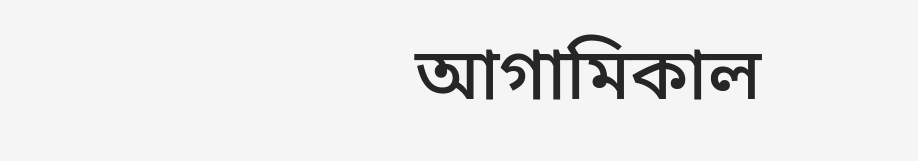আগামিকাল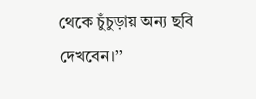থেকে চুঁচুড়ায় অন্য ছবি দেখবেন।’’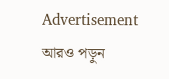Advertisement
আরও পড়ুন